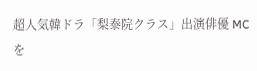超人気韓ドラ「梨泰院クラス」出演俳優 MCを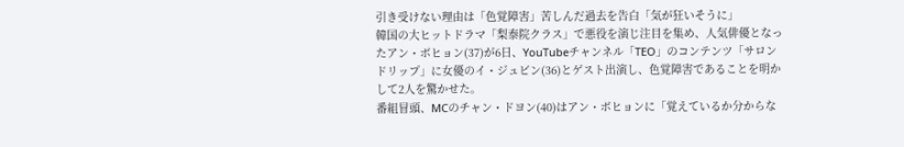引き受けない理由は「色覚障害」苦しんだ過去を告白「気が狂いそうに」
韓国の大ヒットドラマ「梨泰院クラス」で悪役を演じ注目を集め、人気俳優となったアン・ボヒョン(37)が6日、YouTubeチャンネル「TEO」のコンテンツ「サロンドリップ」に女優のイ・ジュビン(36)とゲスト出演し、色覚障害であることを明かして2人を驚かせた。
番組冒頭、MCのチャン・ドヨン(40)はアン・ボヒョンに「覚えているか分からな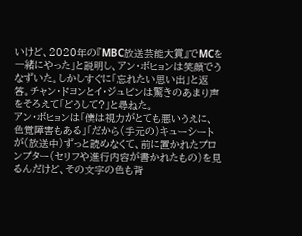いけど、2020年の『MBC放送芸能大賞』でMCを一緒にやった」と説明し、アン・ボヒョンは笑顔でうなずいた。しかしすぐに「忘れたい思い出」と返答。チャン・ドヨンとイ・ジュビンは驚きのあまり声をそろえて「どうして?」と尋ねた。
アン・ボヒョンは「僕は視力がとても悪いうえに、色覚障害もある」「だから(手元の)キューシートが(放送中)ずっと読めなくて、前に置かれたプロンプター(セリフや進行内容が書かれたもの)を見るんだけど、その文字の色も背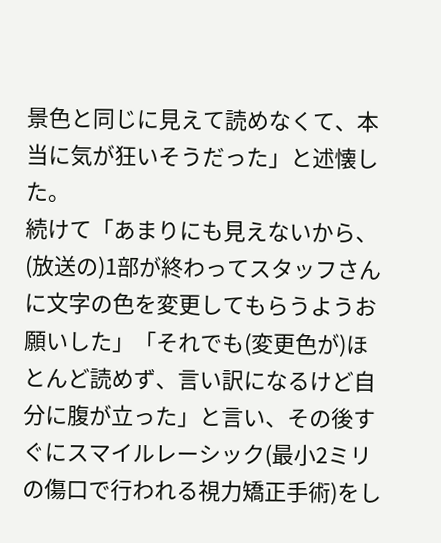景色と同じに見えて読めなくて、本当に気が狂いそうだった」と述懐した。
続けて「あまりにも見えないから、(放送の)1部が終わってスタッフさんに文字の色を変更してもらうようお願いした」「それでも(変更色が)ほとんど読めず、言い訳になるけど自分に腹が立った」と言い、その後すぐにスマイルレーシック(最小2ミリの傷口で行われる視力矯正手術)をし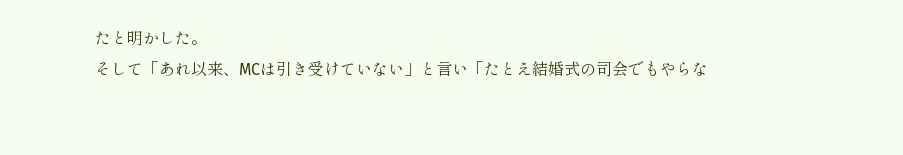たと明かした。
そして「あれ以来、MCは引き受けていない」と言い「たとえ結婚式の司会でもやらな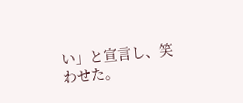い」と宣言し、笑わせた。